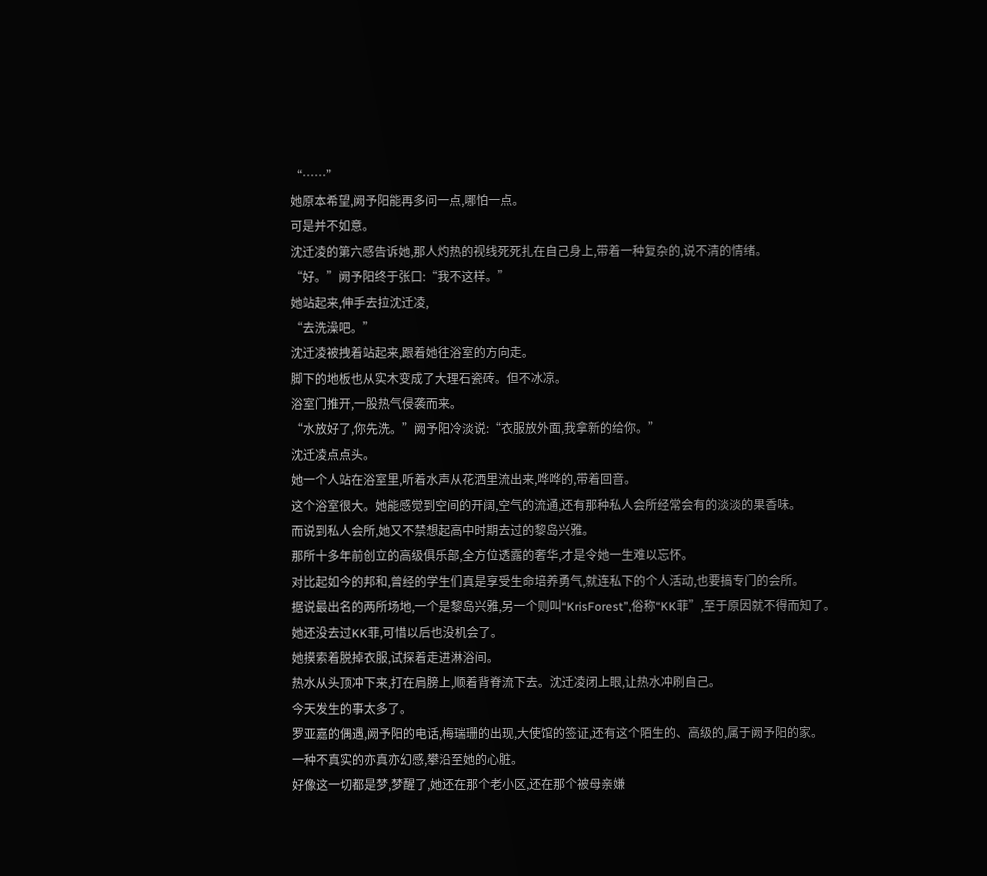“……”
她原本希望,阙予阳能再多问一点,哪怕一点。
可是并不如意。
沈迁凌的第六感告诉她,那人灼热的视线死死扎在自己身上,带着一种复杂的,说不清的情绪。
“好。”阙予阳终于张口:“我不这样。”
她站起来,伸手去拉沈迁凌,
“去洗澡吧。”
沈迁凌被拽着站起来,跟着她往浴室的方向走。
脚下的地板也从实木变成了大理石瓷砖。但不冰凉。
浴室门推开,一股热气侵袭而来。
“水放好了,你先洗。”阙予阳冷淡说:“衣服放外面,我拿新的给你。”
沈迁凌点点头。
她一个人站在浴室里,听着水声从花洒里流出来,哗哗的,带着回音。
这个浴室很大。她能感觉到空间的开阔,空气的流通,还有那种私人会所经常会有的淡淡的果香味。
而说到私人会所,她又不禁想起高中时期去过的黎岛兴雅。
那所十多年前创立的高级俱乐部,全方位透露的奢华,才是令她一生难以忘怀。
对比起如今的邦和,曾经的学生们真是享受生命培养勇气,就连私下的个人活动,也要搞专门的会所。
据说最出名的两所场地,一个是黎岛兴雅,另一个则叫“KrisForest”,俗称“KK菲”,至于原因就不得而知了。
她还没去过KK菲,可惜以后也没机会了。
她摸索着脱掉衣服,试探着走进淋浴间。
热水从头顶冲下来,打在肩膀上,顺着背脊流下去。沈迁凌闭上眼,让热水冲刷自己。
今天发生的事太多了。
罗亚嘉的偶遇,阙予阳的电话,梅瑞珊的出现,大使馆的签证,还有这个陌生的、高级的,属于阙予阳的家。
一种不真实的亦真亦幻感,攀沿至她的心脏。
好像这一切都是梦,梦醒了,她还在那个老小区,还在那个被母亲嫌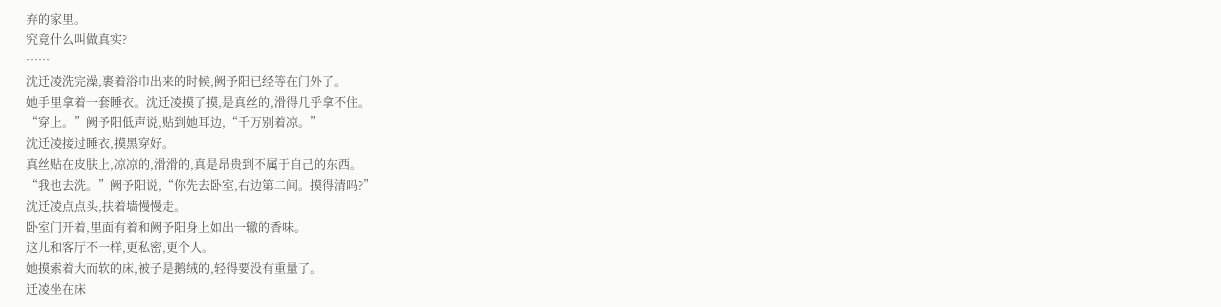弃的家里。
究竟什么叫做真实?
……
沈迁凌洗完澡,裹着浴巾出来的时候,阙予阳已经等在门外了。
她手里拿着一套睡衣。沈迁凌摸了摸,是真丝的,滑得几乎拿不住。
“穿上。”阙予阳低声说,贴到她耳边,“千万别着凉。”
沈迁凌接过睡衣,摸黑穿好。
真丝贴在皮肤上,凉凉的,滑滑的,真是昂贵到不属于自己的东西。
“我也去洗。”阙予阳说,“你先去卧室,右边第二间。摸得清吗?”
沈迁凌点点头,扶着墙慢慢走。
卧室门开着,里面有着和阙予阳身上如出一辙的香味。
这儿和客厅不一样,更私密,更个人。
她摸索着大而软的床,被子是鹅绒的,轻得要没有重量了。
迁凌坐在床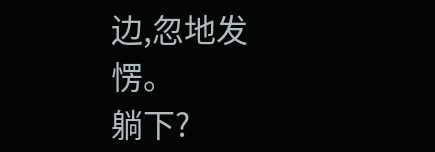边,忽地发愣。
躺下?